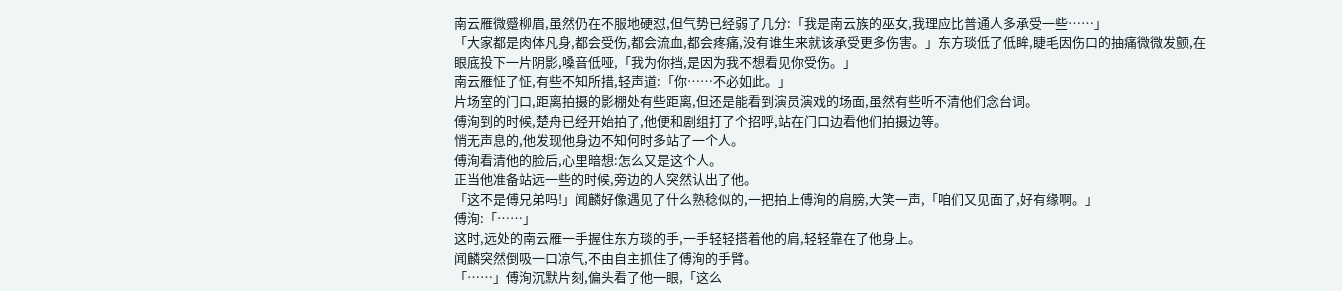南云雁微蹙柳眉,虽然仍在不服地硬怼,但气势已经弱了几分:「我是南云族的巫女,我理应比普通人多承受一些……」
「大家都是肉体凡身,都会受伤,都会流血,都会疼痛,没有谁生来就该承受更多伤害。」东方琰低了低眸,睫毛因伤口的抽痛微微发颤,在眼底投下一片阴影,嗓音低哑,「我为你挡,是因为我不想看见你受伤。」
南云雁怔了怔,有些不知所措,轻声道:「你……不必如此。」
片场室的门口,距离拍摄的影棚处有些距离,但还是能看到演员演戏的场面,虽然有些听不清他们念台词。
傅洵到的时候,楚舟已经开始拍了,他便和剧组打了个招呼,站在门口边看他们拍摄边等。
悄无声息的,他发现他身边不知何时多站了一个人。
傅洵看清他的脸后,心里暗想:怎么又是这个人。
正当他准备站远一些的时候,旁边的人突然认出了他。
「这不是傅兄弟吗!」闻麟好像遇见了什么熟稔似的,一把拍上傅洵的肩膀,大笑一声,「咱们又见面了,好有缘啊。」
傅洵:「……」
这时,远处的南云雁一手握住东方琰的手,一手轻轻搭着他的肩,轻轻靠在了他身上。
闻麟突然倒吸一口凉气,不由自主抓住了傅洵的手臂。
「……」傅洵沉默片刻,偏头看了他一眼,「这么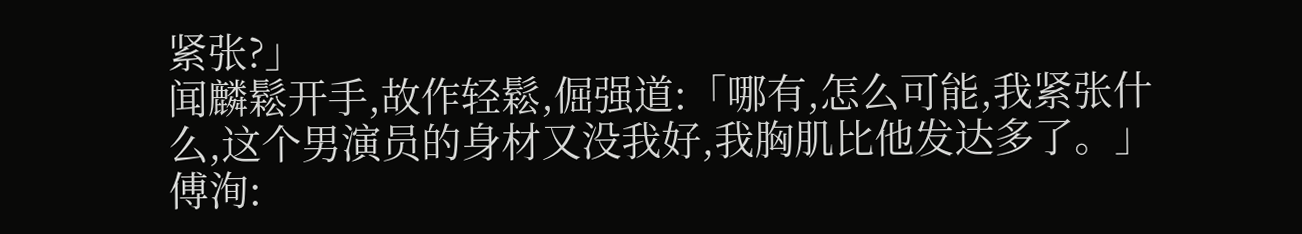紧张?」
闻麟鬆开手,故作轻鬆,倔强道:「哪有,怎么可能,我紧张什么,这个男演员的身材又没我好,我胸肌比他发达多了。」
傅洵: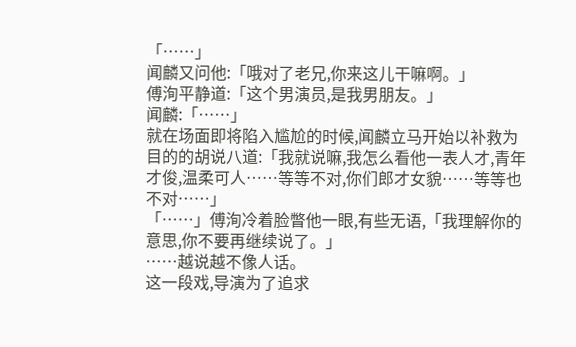「……」
闻麟又问他:「哦对了老兄,你来这儿干嘛啊。」
傅洵平静道:「这个男演员,是我男朋友。」
闻麟:「……」
就在场面即将陷入尴尬的时候,闻麟立马开始以补救为目的的胡说八道:「我就说嘛,我怎么看他一表人才,青年才俊,温柔可人……等等不对,你们郎才女貌……等等也不对……」
「……」傅洵冷着脸瞥他一眼,有些无语,「我理解你的意思,你不要再继续说了。」
……越说越不像人话。
这一段戏,导演为了追求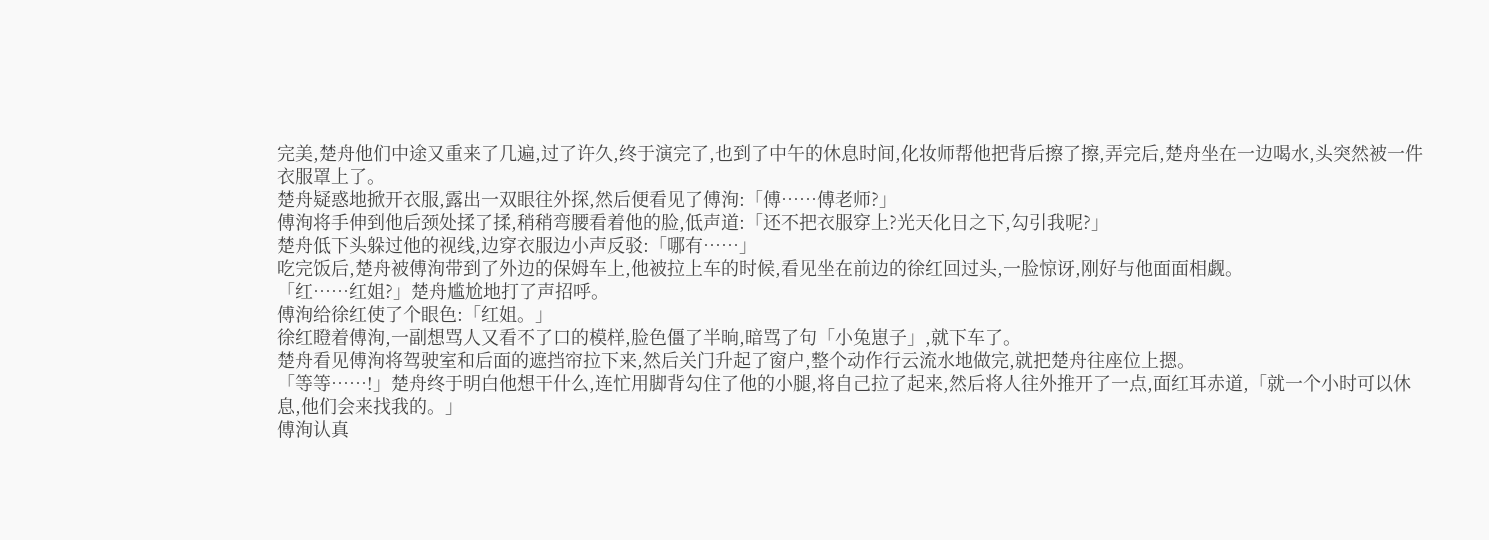完美,楚舟他们中途又重来了几遍,过了许久,终于演完了,也到了中午的休息时间,化妆师帮他把背后擦了擦,弄完后,楚舟坐在一边喝水,头突然被一件衣服罩上了。
楚舟疑惑地掀开衣服,露出一双眼往外探,然后便看见了傅洵:「傅……傅老师?」
傅洵将手伸到他后颈处揉了揉,稍稍弯腰看着他的脸,低声道:「还不把衣服穿上?光天化日之下,勾引我呢?」
楚舟低下头躲过他的视线,边穿衣服边小声反驳:「哪有……」
吃完饭后,楚舟被傅洵带到了外边的保姆车上,他被拉上车的时候,看见坐在前边的徐红回过头,一脸惊讶,刚好与他面面相觑。
「红……红姐?」楚舟尴尬地打了声招呼。
傅洵给徐红使了个眼色:「红姐。」
徐红瞪着傅洵,一副想骂人又看不了口的模样,脸色僵了半晌,暗骂了句「小兔崽子」,就下车了。
楚舟看见傅洵将驾驶室和后面的遮挡帘拉下来,然后关门升起了窗户,整个动作行云流水地做完,就把楚舟往座位上摁。
「等等……!」楚舟终于明白他想干什么,连忙用脚背勾住了他的小腿,将自己拉了起来,然后将人往外推开了一点,面红耳赤道,「就一个小时可以休息,他们会来找我的。」
傅洵认真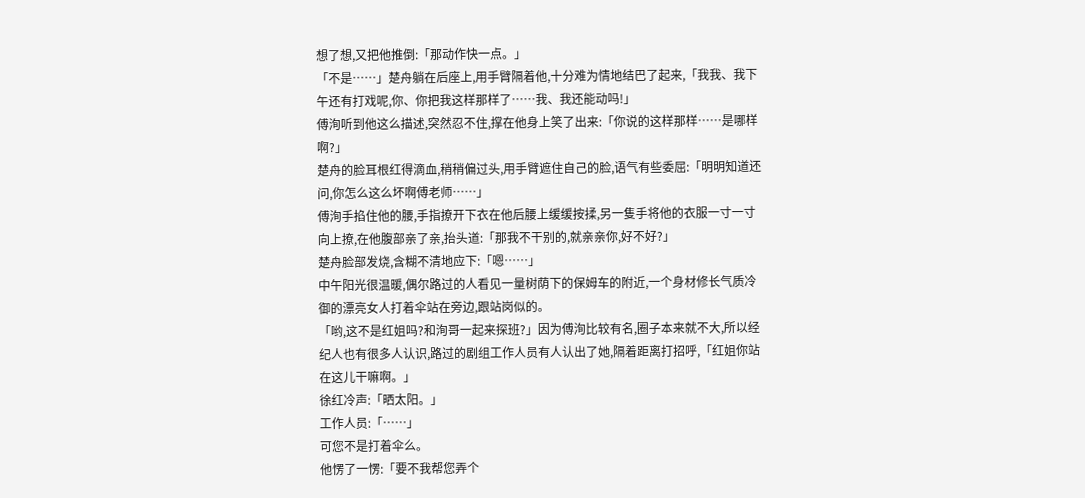想了想,又把他推倒:「那动作快一点。」
「不是……」楚舟躺在后座上,用手臂隔着他,十分难为情地结巴了起来,「我我、我下午还有打戏呢,你、你把我这样那样了……我、我还能动吗!」
傅洵听到他这么描述,突然忍不住,撑在他身上笑了出来:「你说的这样那样……是哪样啊?」
楚舟的脸耳根红得滴血,稍稍偏过头,用手臂遮住自己的脸,语气有些委屈:「明明知道还问,你怎么这么坏啊傅老师……」
傅洵手掐住他的腰,手指撩开下衣在他后腰上缓缓按揉,另一隻手将他的衣服一寸一寸向上撩,在他腹部亲了亲,抬头道:「那我不干别的,就亲亲你,好不好?」
楚舟脸部发烧,含糊不清地应下:「嗯……」
中午阳光很温暖,偶尔路过的人看见一量树荫下的保姆车的附近,一个身材修长气质冷御的漂亮女人打着伞站在旁边,跟站岗似的。
「哟,这不是红姐吗?和洵哥一起来探班?」因为傅洵比较有名,圈子本来就不大,所以经纪人也有很多人认识,路过的剧组工作人员有人认出了她,隔着距离打招呼,「红姐你站在这儿干嘛啊。」
徐红冷声:「晒太阳。」
工作人员:「……」
可您不是打着伞么。
他愣了一愣:「要不我帮您弄个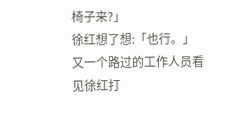椅子来?」
徐红想了想:「也行。」
又一个路过的工作人员看见徐红打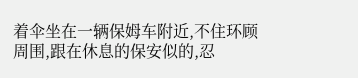着伞坐在一辆保姆车附近,不住环顾周围,跟在休息的保安似的,忍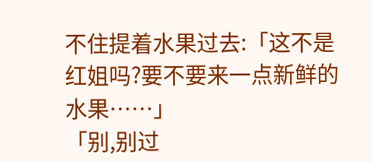不住提着水果过去:「这不是红姐吗?要不要来一点新鲜的水果……」
「别,别过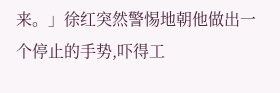来。」徐红突然警惕地朝他做出一个停止的手势,吓得工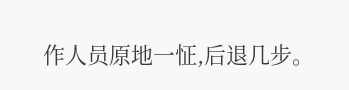作人员原地一怔,后退几步。